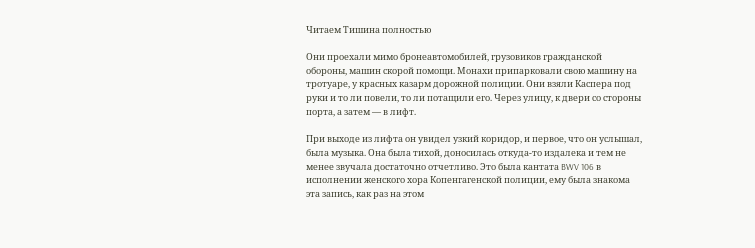Читаем Тишина полностью

Они проехали мимо бронеавтомобилей, грузовиков гражданской обороны, машин скорой помощи. Монахи припарковали свою машину на тротуаре, у красных казарм дорожной полиции. Они взяли Каспера под руки и то ли повели, то ли потащили его. Через улицу, к двери со стороны порта, а затем — в лифт.

При выходе из лифта он увидел узкий коридор, и первое, что он услышал, была музыка. Она была тихой, доносилась откуда-то издалека и тем не менее звучала достаточно отчетливо. Это была кантата BWV 106 в исполнении женского хора Копенгагенской полиции, ему была знакома эта запись, как раз на этом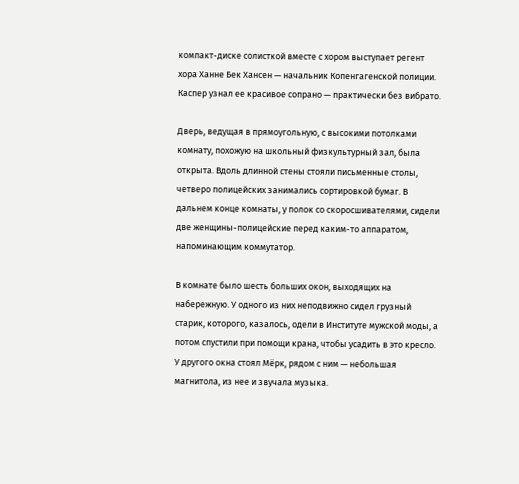компакт-диске солисткой вместе с хором выступает регент хора Ханне Бек Хансен — начальник Копенгагенской полиции. Каспер узнал ее красивое сопрано — практически без вибрато.

Дверь, ведущая в прямоугольную, с высокими потолками комнату, похожую на школьный физкультурный зал, была открыта. Вдоль длинной стены стояли письменные столы, четверо полицейских занимались сортировкой бумаг. В дальнем конце комнаты, у полок со скоросшивателями, сидели две женщины-полицейские перед каким-то аппаратом, напоминающим коммутатор.

В комнате было шесть больших окон, выходящих на набережную. У одного из них неподвижно сидел грузный старик, которого, казалось, одели в Институте мужской моды, а потом спустили при помощи крана, чтобы усадить в это кресло. У другого окна стоял Мёрк, рядом с ним — небольшая магнитола, из нее и звучала музыка.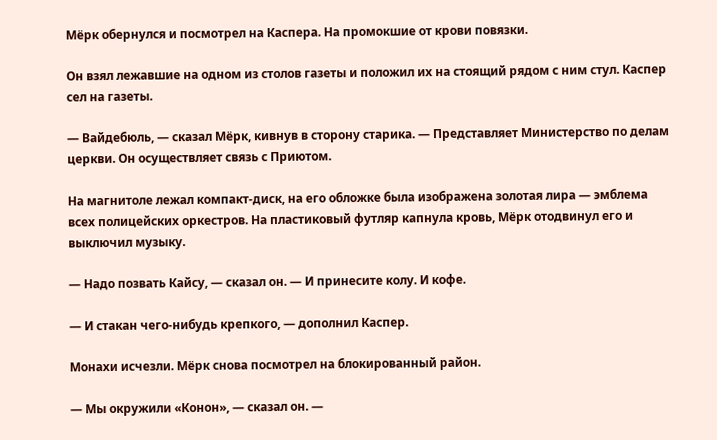Мёрк обернулся и посмотрел на Каспера. На промокшие от крови повязки.

Он взял лежавшие на одном из столов газеты и положил их на стоящий рядом с ним стул. Каспер сел на газеты.

— Вайдебюль, — сказал Мёрк, кивнув в сторону старика. — Представляет Министерство по делам церкви. Он осуществляет связь с Приютом.

На магнитоле лежал компакт-диск, на его обложке была изображена золотая лира — эмблема всех полицейских оркестров. На пластиковый футляр капнула кровь, Мёрк отодвинул его и выключил музыку.

— Надо позвать Кайсу, — сказал он. — И принесите колу. И кофе.

— И стакан чего-нибудь крепкого, — дополнил Каспер.

Монахи исчезли. Мёрк снова посмотрел на блокированный район.

— Мы окружили «Конон», — сказал он. —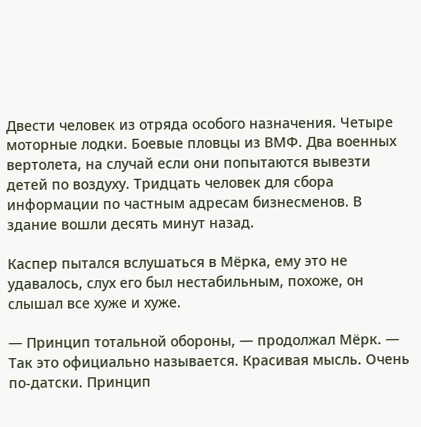Двести человек из отряда особого назначения. Четыре моторные лодки. Боевые пловцы из ВМФ. Два военных вертолета, на случай если они попытаются вывезти детей по воздуху. Тридцать человек для сбора информации по частным адресам бизнесменов. В здание вошли десять минут назад.

Каспер пытался вслушаться в Мёрка, ему это не удавалось, слух его был нестабильным, похоже, он слышал все хуже и хуже.

— Принцип тотальной обороны, — продолжал Мёрк. — Так это официально называется. Красивая мысль. Очень по-датски. Принцип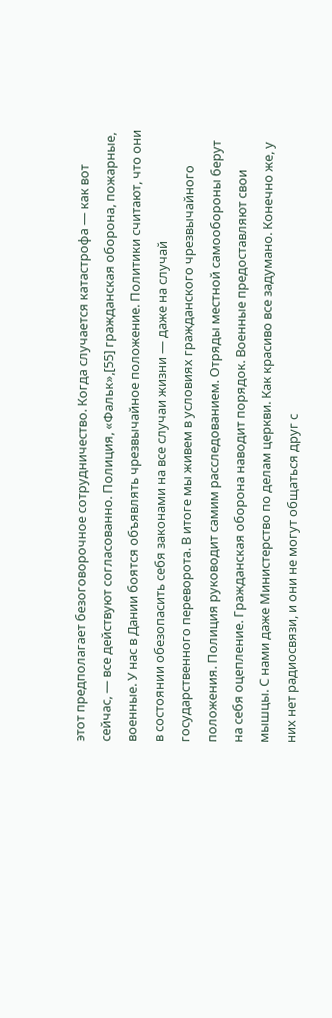этот предполагает безоговорочное сотрудничество. Когда случается катастрофа — как вот сейчас, — все действуют согласованно. Полиция, «Фальк»,[55] гражданская оборона, пожарные, военные. У нас в Дании боятся объявлять чрезвычайное положение. Политики считают, что они в состоянии обезопасить себя законами на все случаи жизни — даже на случай государственного переворота. В итоге мы живем в условиях гражданского чрезвычайного положения. Полиция руководит самим расследованием. Отряды местной самообороны берут на себя оцепление. Гражданская оборона наводит порядок. Военные предоставляют свои мышцы. С нами даже Министерство по делам церкви. Как красиво все задумано. Конечно же, у них нет радиосвязи, и они не могут общаться друг с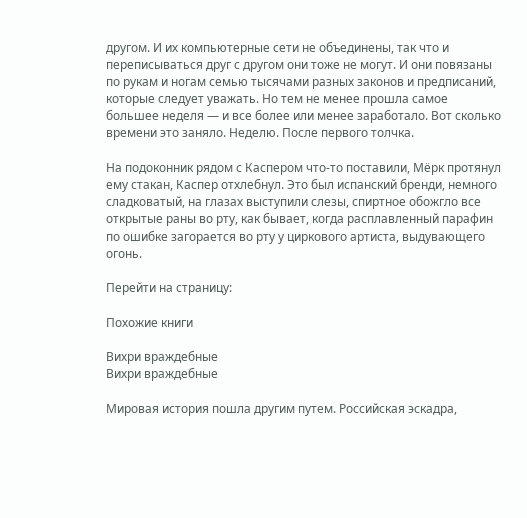другом. И их компьютерные сети не объединены, так что и переписываться друг с другом они тоже не могут. И они повязаны по рукам и ногам семью тысячами разных законов и предписаний, которые следует уважать. Но тем не менее прошла самое большее неделя — и все более или менее заработало. Вот сколько времени это заняло. Неделю. После первого толчка.

На подоконник рядом с Каспером что-то поставили, Мёрк протянул ему стакан, Каспер отхлебнул. Это был испанский бренди, немного сладковатый, на глазах выступили слезы, спиртное обожгло все открытые раны во рту, как бывает, когда расплавленный парафин по ошибке загорается во рту у циркового артиста, выдувающего огонь.

Перейти на страницу:

Похожие книги

Вихри враждебные
Вихри враждебные

Мировая история пошла другим путем. Российская эскадра,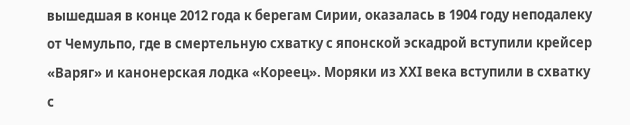вышедшая в конце 2012 года к берегам Сирии, оказалась в 1904 году неподалеку от Чемульпо, где в смертельную схватку с японской эскадрой вступили крейсер «Варяг» и канонерская лодка «Кореец». Моряки из XXI века вступили в схватку с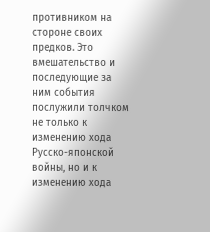противником на стороне своих предков. Это вмешательство и последующие за ним события послужили толчком не только к изменению хода Русско-японской войны, но и к изменению хода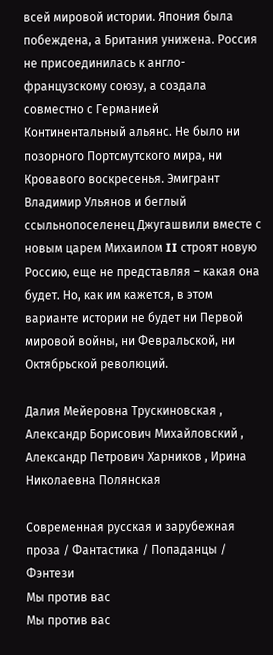всей мировой истории. Япония была побеждена, а Британия унижена. Россия не присоединилась к англо-французскому союзу, а создала совместно с Германией Континентальный альянс. Не было ни позорного Портсмутского мира, ни Кровавого воскресенья. Эмигрант Владимир Ульянов и беглый ссыльнопоселенец Джугашвили вместе с новым царем Михаилом II строят новую Россию, еще не представляя – какая она будет. Но, как им кажется, в этом варианте истории не будет ни Первой мировой войны, ни Февральской, ни Октябрьской революций.

Далия Мейеровна Трускиновская , Александр Борисович Михайловский , Александр Петрович Харников , Ирина Николаевна Полянская

Современная русская и зарубежная проза / Фантастика / Попаданцы / Фэнтези
Мы против вас
Мы против вас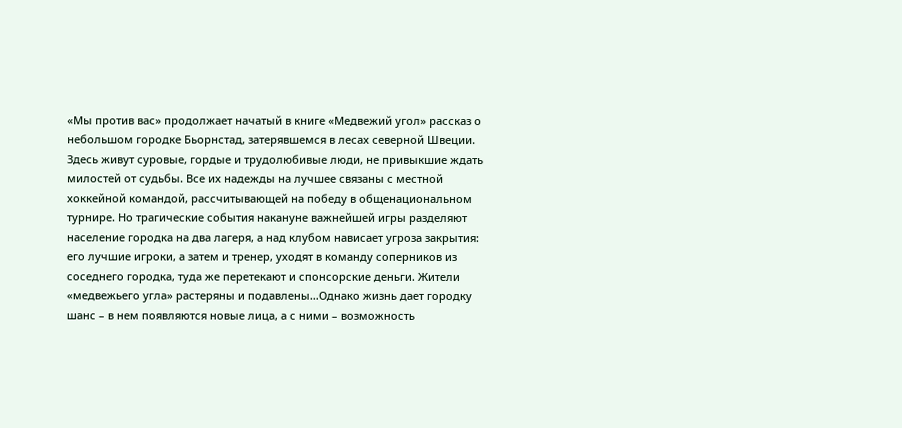«Мы против вас» продолжает начатый в книге «Медвежий угол» рассказ о небольшом городке Бьорнстад, затерявшемся в лесах северной Швеции. Здесь живут суровые, гордые и трудолюбивые люди, не привыкшие ждать милостей от судьбы. Все их надежды на лучшее связаны с местной хоккейной командой, рассчитывающей на победу в общенациональном турнире. Но трагические события накануне важнейшей игры разделяют население городка на два лагеря, а над клубом нависает угроза закрытия: его лучшие игроки, а затем и тренер, уходят в команду соперников из соседнего городка, туда же перетекают и спонсорские деньги. Жители «медвежьего угла» растеряны и подавлены…Однако жизнь дает городку шанс – в нем появляются новые лица, а с ними – возможность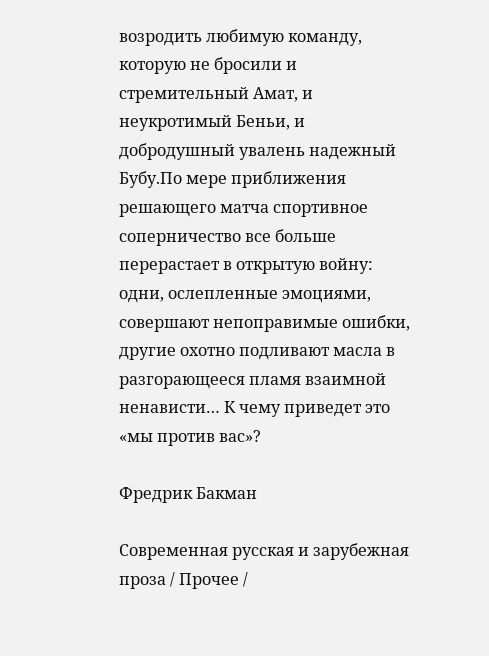возродить любимую команду, которую не бросили и стремительный Амат, и неукротимый Беньи, и добродушный увалень надежный Бубу.По мере приближения решающего матча спортивное соперничество все больше перерастает в открытую войну: одни, ослепленные эмоциями, совершают непоправимые ошибки, другие охотно подливают масла в разгорающееся пламя взаимной ненависти… К чему приведет это «мы против вас»?

Фредрик Бакман

Современная русская и зарубежная проза / Прочее /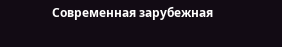Современная зарубежная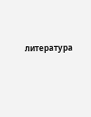литература